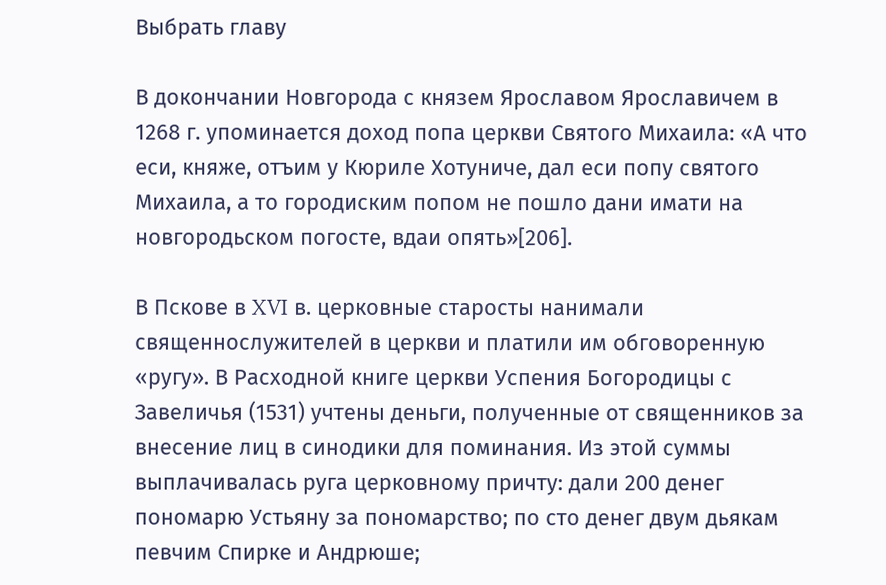Выбрать главу

В докончании Новгорода с князем Ярославом Ярославичем в 1268 г. упоминается доход попа церкви Святого Михаила: «А что еси, княже, отъим у Кюриле Хотуниче, дал еси попу святого Михаила, а то городиским попом не пошло дани имати на новгородьском погосте, вдаи опять»[206].

В Пскове в XVI в. церковные старосты нанимали священнослужителей в церкви и платили им обговоренную «ругу». В Расходной книге церкви Успения Богородицы с Завеличья (1531) учтены деньги, полученные от священников за внесение лиц в синодики для поминания. Из этой суммы выплачивалась руга церковному причту: дали 200 денег пономарю Устьяну за пономарство; по сто денег двум дьякам певчим Спирке и Андрюше;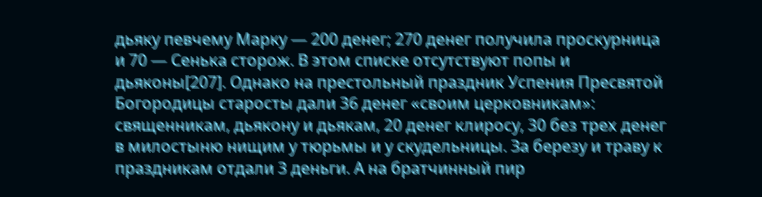дьяку певчему Марку — 200 денег; 270 денег получила проскурница и 70 — Сенька сторож. В этом списке отсутствуют попы и дьяконы[207]. Однако на престольный праздник Успения Пресвятой Богородицы старосты дали 36 денег «своим церковникам»: священникам, дьякону и дьякам, 20 денег клиросу, 30 без трех денег в милостыню нищим у тюрьмы и у скудельницы. За березу и траву к праздникам отдали 3 деньги. А на братчинный пир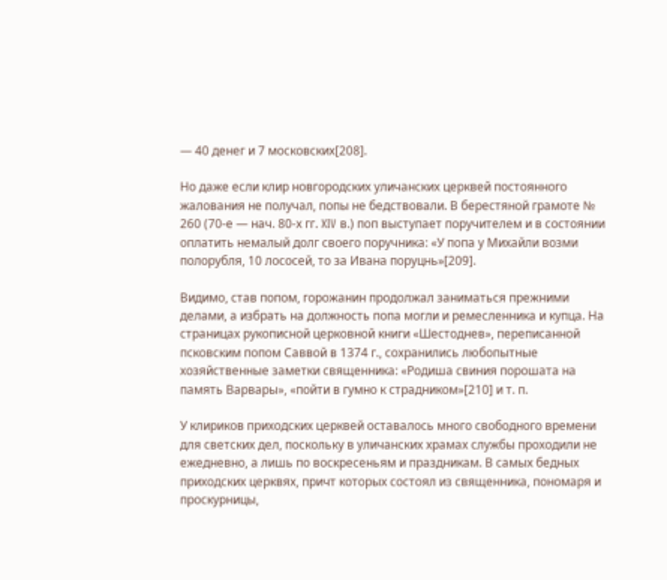— 40 денег и 7 московских[208].

Но даже если клир новгородских уличанских церквей постоянного жалования не получал, попы не бедствовали. В берестяной грамоте № 260 (70-е — нач. 80-х гг. XIV в.) поп выступает поручителем и в состоянии оплатить немалый долг своего поручника: «У попа у Михайли возми полорубля, 10 лососей, то за Ивана поруцнь»[209].

Видимо, став попом, горожанин продолжал заниматься прежними делами, а избрать на должность попа могли и ремесленника и купца. На страницах рукописной церковной книги «Шестоднев», переписанной псковским попом Саввой в 1374 г., сохранились любопытные хозяйственные заметки священника: «Родиша свиния порошата на память Варвары», «пойти в гумно к страдником»[210] и т. п.

У клириков приходских церквей оставалось много свободного времени для светских дел, поскольку в уличанских храмах службы проходили не ежедневно, а лишь по воскресеньям и праздникам. В самых бедных приходских церквях, причт которых состоял из священника, пономаря и проскурницы,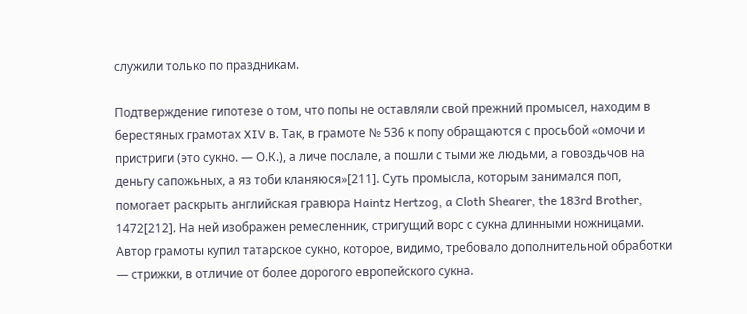служили только по праздникам.

Подтверждение гипотезе о том, что попы не оставляли свой прежний промысел, находим в берестяных грамотах XIV в. Так, в грамоте № 536 к попу обращаются с просьбой «омочи и пристриги (это сукно. — О.К.), а личе послале, а пошли с тыми же людьми, а говоздьчов на деньгу сапожьных, а яз тоби кланяюся»[211]. Суть промысла, которым занимался поп, помогает раскрыть английская гравюра Haintz Hertzog, a Cloth Shearer, the 183rd Brother, 1472[212]. На ней изображен ремесленник, стригущий ворс с сукна длинными ножницами. Автор грамоты купил татарское сукно, которое, видимо, требовало дополнительной обработки — стрижки, в отличие от более дорогого европейского сукна.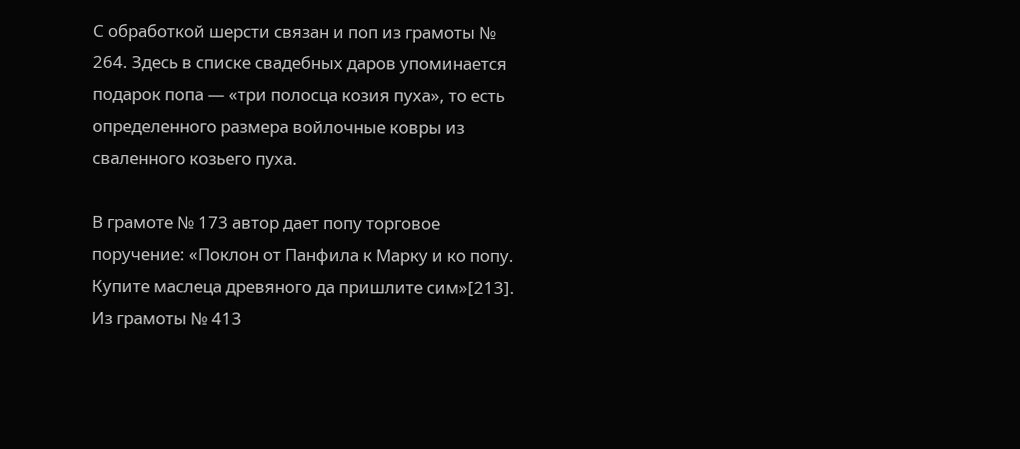С обработкой шерсти связан и поп из грамоты № 264. Здесь в списке свадебных даров упоминается подарок попа — «три полосца козия пуха», то есть определенного размера войлочные ковры из сваленного козьего пуха.

В грамоте № 173 автор дает попу торговое поручение: «Поклон от Панфила к Марку и ко попу. Купите маслеца древяного да пришлите сим»[213]. Из грамоты № 413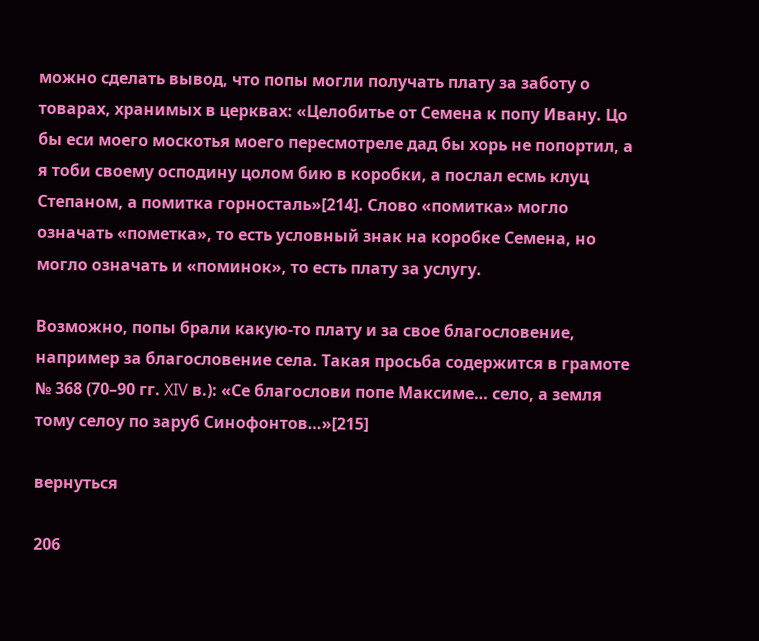можно сделать вывод, что попы могли получать плату за заботу о товарах, хранимых в церквах: «Целобитье от Семена к попу Ивану. Цо бы еси моего москотья моего пересмотреле дад бы хорь не попортил, а я тоби своему осподину цолом бию в коробки, а послал есмь клуц Степаном, а помитка горносталь»[214]. Слово «помитка» могло означать «пометка», то есть условный знак на коробке Семена, но могло означать и «поминок», то есть плату за услугу.

Возможно, попы брали какую-то плату и за свое благословение, например за благословение села. Такая просьба содержится в грамоте № 368 (70–90 гг. XIV в.): «Се благослови попе Максиме… село, а земля тому селоу по заруб Синофонтов…»[215]

вернуться

206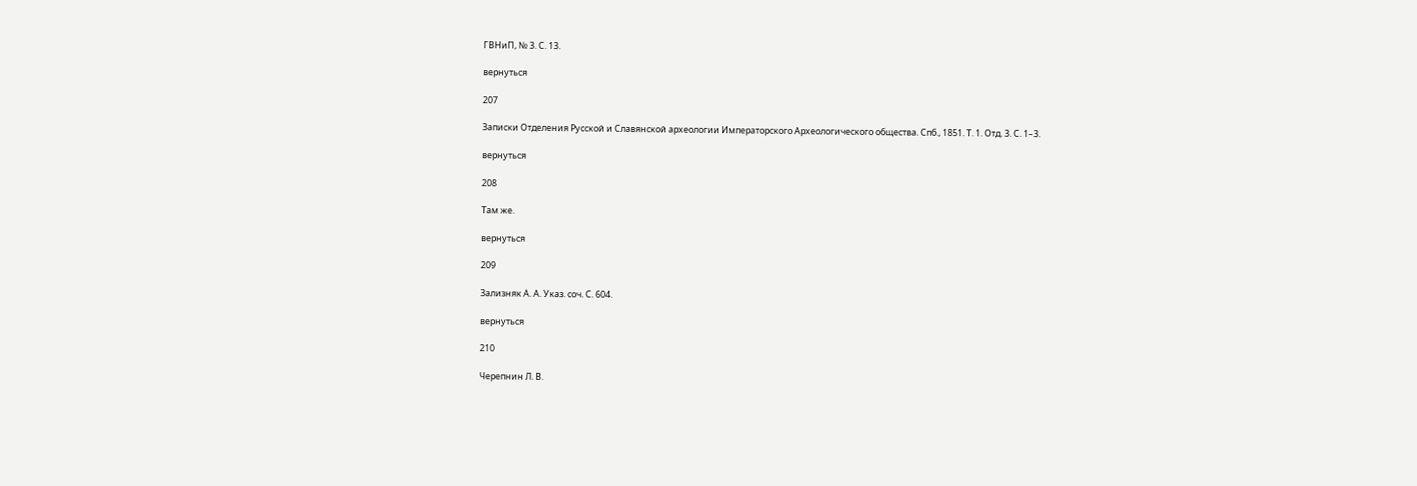ГВНиП, № 3. С. 13.

вернуться

207

Записки Отделения Русской и Славянской археологии Императорского Археологического общества. Спб., 1851. Т. 1. Отд. 3. С. 1–3.

вернуться

208

Там же.

вернуться

209

Зализняк А. А. Указ. соч. С. 604.

вернуться

210

Черепнин Л. В.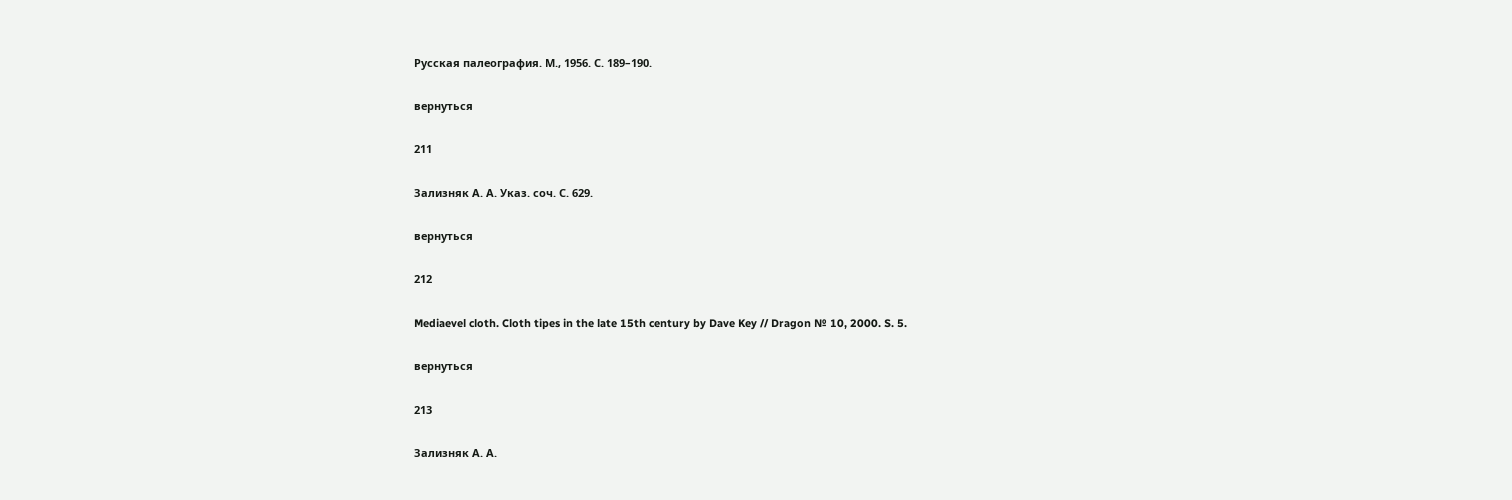Русская палеография. М., 1956. С. 189–190.

вернуться

211

Зализняк А. А. Указ. соч. С. 629.

вернуться

212

Mediaevel cloth. Cloth tipes in the late 15th century by Dave Key // Dragon № 10, 2000. S. 5.

вернуться

213

Зализняк А. А.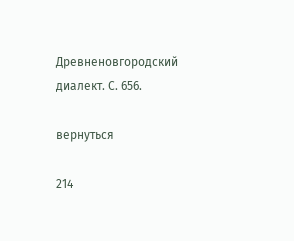Древненовгородский диалект. С. 656.

вернуться

214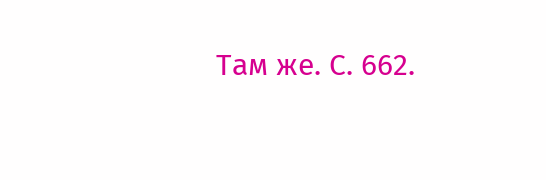Там же. С. 662.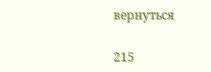вернуться

215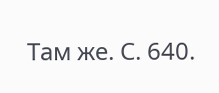Там же. С. 640.